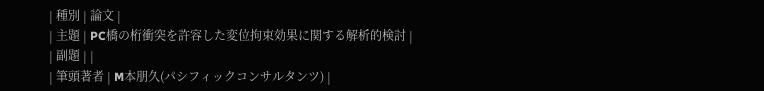| 種別 | 論文 |
| 主題 | PC橋の桁衝突を許容した変位拘束効果に関する解析的検討 |
| 副題 | |
| 筆頭著者 | M本朋久(パシフィックコンサルタンツ) |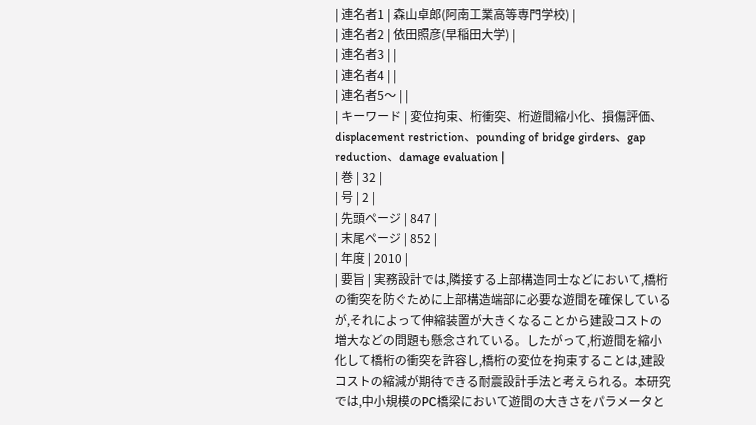| 連名者1 | 森山卓郎(阿南工業高等専門学校) |
| 連名者2 | 依田照彦(早稲田大学) |
| 連名者3 | |
| 連名者4 | |
| 連名者5〜 | |
| キーワード | 変位拘束、桁衝突、桁遊間縮小化、損傷評価、displacement restriction、pounding of bridge girders、gap reduction、damage evaluation |
| 巻 | 32 |
| 号 | 2 |
| 先頭ページ | 847 |
| 末尾ページ | 852 |
| 年度 | 2010 |
| 要旨 | 実務設計では,隣接する上部構造同士などにおいて,橋桁の衝突を防ぐために上部構造端部に必要な遊間を確保しているが,それによって伸縮装置が大きくなることから建設コストの増大などの問題も懸念されている。したがって,桁遊間を縮小化して橋桁の衝突を許容し,橋桁の変位を拘束することは,建設コストの縮減が期待できる耐震設計手法と考えられる。本研究では,中小規模のPC橋梁において遊間の大きさをパラメータと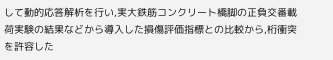して動的応答解析を行い,実大鉄筋コンクリート橋脚の正負交番載荷実験の結果などから導入した損傷評価指標との比較から,桁衝突を許容した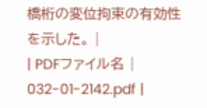橋桁の変位拘束の有効性を示した。 |
| PDFファイル名 | 032-01-2142.pdf |